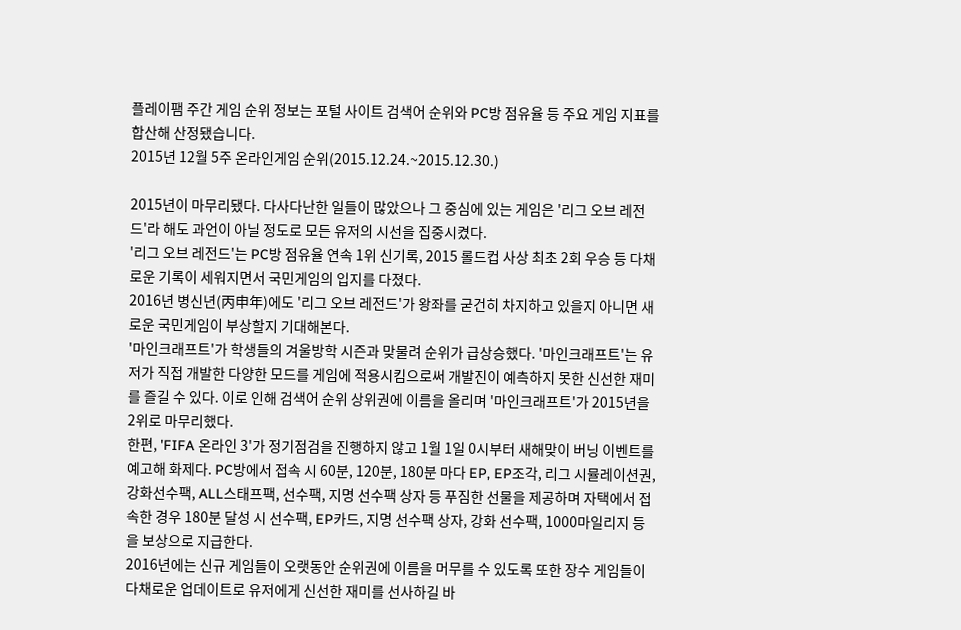플레이팸 주간 게임 순위 정보는 포털 사이트 검색어 순위와 PC방 점유율 등 주요 게임 지표를 합산해 산정됐습니다.
2015년 12월 5주 온라인게임 순위(2015.12.24.~2015.12.30.)

2015년이 마무리됐다. 다사다난한 일들이 많았으나 그 중심에 있는 게임은 '리그 오브 레전드'라 해도 과언이 아닐 정도로 모든 유저의 시선을 집중시켰다.
'리그 오브 레전드'는 PC방 점유율 연속 1위 신기록, 2015 롤드컵 사상 최초 2회 우승 등 다채로운 기록이 세워지면서 국민게임의 입지를 다졌다.
2016년 병신년(丙申年)에도 '리그 오브 레전드'가 왕좌를 굳건히 차지하고 있을지 아니면 새로운 국민게임이 부상할지 기대해본다.
'마인크래프트'가 학생들의 겨울방학 시즌과 맞물려 순위가 급상승했다. '마인크래프트'는 유저가 직접 개발한 다양한 모드를 게임에 적용시킴으로써 개발진이 예측하지 못한 신선한 재미를 즐길 수 있다. 이로 인해 검색어 순위 상위권에 이름을 올리며 '마인크래프트'가 2015년을 2위로 마무리했다.
한편, 'FIFA 온라인 3'가 정기점검을 진행하지 않고 1월 1일 0시부터 새해맞이 버닝 이벤트를 예고해 화제다. PC방에서 접속 시 60분, 120분, 180분 마다 EP, EP조각, 리그 시뮬레이션권, 강화선수팩, ALL스태프팩, 선수팩, 지명 선수팩 상자 등 푸짐한 선물을 제공하며 자택에서 접속한 경우 180분 달성 시 선수팩, EP카드, 지명 선수팩 상자, 강화 선수팩, 1000마일리지 등을 보상으로 지급한다.
2016년에는 신규 게임들이 오랫동안 순위권에 이름을 머무를 수 있도록 또한 장수 게임들이 다채로운 업데이트로 유저에게 신선한 재미를 선사하길 바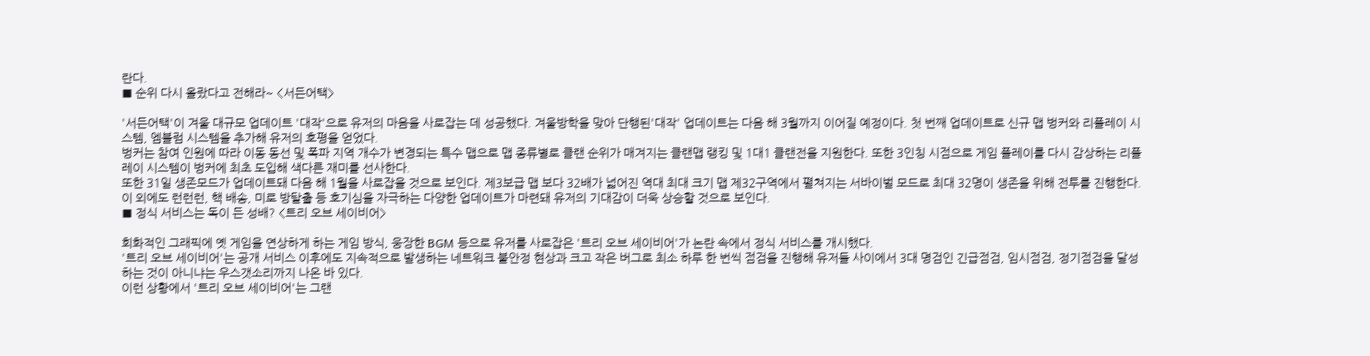란다.
■ 순위 다시 올랐다고 전해라~ <서든어택>

'서든어택'이 겨울 대규모 업데이트 '대작'으로 유저의 마음을 사로잡는 데 성공했다. 겨울방학을 맞아 단행된'대작' 업데이트는 다음 해 3월까지 이어질 예정이다. 첫 번째 업데이트로 신규 맵 벙커와 리플레이 시스템, 엠블럼 시스템을 추가해 유저의 호평을 얻었다.
벙커는 참여 인원에 따라 이동 동선 및 폭파 지역 개수가 변경되는 특수 맵으로 맵 종류별로 클랜 순위가 매겨지는 클랜맵 랭킹 및 1대1 클랜전을 지원한다. 또한 3인칭 시점으로 게임 플레이를 다시 감상하는 리플레이 시스템이 벙커에 최초 도입해 색다른 재미를 선사한다.
또한 31일 생존모드가 업데이트돼 다음 해 1월을 사로잡을 것으로 보인다. 제3보급 맵 보다 32배가 넓어진 역대 최대 크기 맵 제32구역에서 펼쳐지는 서바이벌 모드로 최대 32명이 생존을 위해 전투를 진행한다.
이 외에도 런런런, 핵 배송, 미로 방탈출 등 호기심을 자극하는 다양한 업데이트가 마련돼 유저의 기대감이 더욱 상승할 것으로 보인다.
■ 정식 서비스는 독이 든 성배? <트리 오브 세이비어>

회화적인 그래픽에 옛 게임을 연상하게 하는 게임 방식, 웅장한 BGM 등으로 유저를 사로잡은 '트리 오브 세이비어'가 논란 속에서 정식 서비스를 개시했다.
'트리 오브 세이비어'는 공개 서비스 이후에도 지속적으로 발생하는 네트워크 불안정 현상과 크고 작은 버그로 최소 하루 한 번씩 점검을 진행해 유저들 사이에서 3대 명검인 긴급점검, 임시점검, 정기점검을 달성하는 것이 아니냐는 우스갯소리까지 나온 바 있다.
이런 상황에서 '트리 오브 세이비어'는 그랜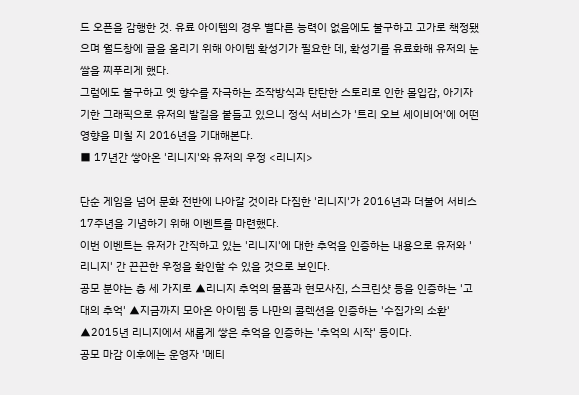드 오픈을 감행한 것. 유료 아이템의 경우 별다른 능력이 없음에도 불구하고 고가로 책정됐으며 월드창에 글을 올리기 위해 아이템 확성기가 필요한 데, 확성기를 유료화해 유저의 눈쌀을 찌푸리게 했다.
그럼에도 불구하고 옛 향수를 자극하는 조작방식과 탄탄한 스토리로 인한 몰입감, 아기자기한 그래픽으로 유저의 발길을 붙들고 있으니 정식 서비스가 '트리 오브 세이비어'에 어떤 영향을 미칠 지 2016년을 기대해본다.
■ 17년간 쌓아온 '리니지'와 유저의 우정 <리니지>

단순 게임을 넘어 문화 전반에 나아갈 것이라 다짐한 '리니지'가 2016년과 더불어 서비스 17주년을 기념하기 위해 이벤트를 마련했다.
이번 이벤트는 유저가 간직하고 있는 '리니지'에 대한 추억을 인증하는 내용으로 유저와 '리니지' 간 끈끈한 우정을 확인할 수 있을 것으로 보인다.
공모 분야는 총 세 가지로 ▲리니지 추억의 물품과 현모사진, 스크린샷 등을 인증하는 '고대의 추억' ▲지금까지 모아온 아이템 등 나만의 콜렉션을 인증하는 '수집가의 소환' ▲2015년 리니지에서 새롭게 쌓은 추억을 인증하는 '추억의 시작' 등이다.
공모 마감 이후에는 운영자 '메티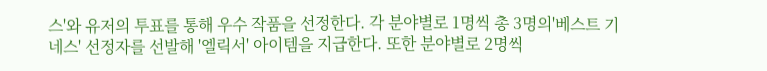스'와 유저의 투표를 통해 우수 작품을 선정한다. 각 분야별로 1명씩 총 3명의'베스트 기네스' 선정자를 선발해 '엘릭서' 아이템을 지급한다. 또한 분야별로 2명씩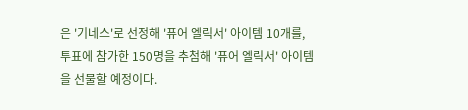은 '기네스'로 선정해 '퓨어 엘릭서' 아이템 10개를, 투표에 참가한 150명을 추첨해 '퓨어 엘릭서' 아이템을 선물할 예정이다.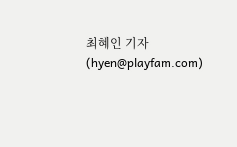최혜인 기자(hyen@playfam.com)